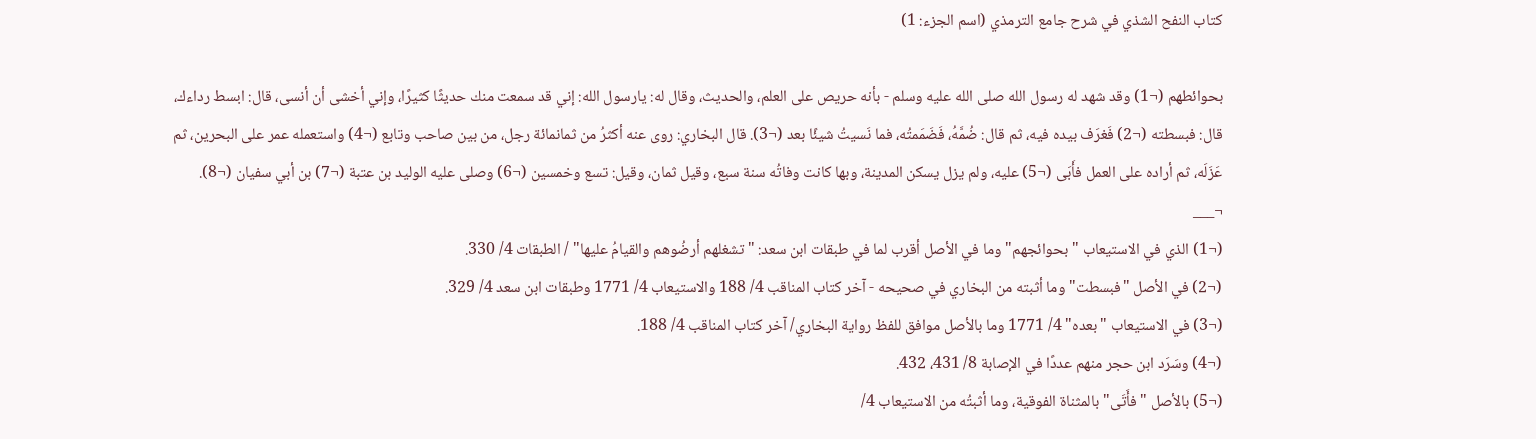كتاب النفح الشذي في شرح جامع الترمذي (اسم الجزء: 1)

بحوائطهم (¬1) وقد شهد له رسول الله صلى الله عليه وسلم - بأنه حريص على العلم، والحديث، وقال له: يارسول الله: إني قد سمعت منك حديثًا كثيرًا، وإني أخشى أن أنسى، قال: ابسط رداءك، قال: فبسطته (¬2) فَغرَف بيده فيه، ثم قال: ضُمَّهُ، فَضَمَمتُه، فما نَسيتُ شيئًا بعد (¬3). قال البخاري: روى عنه أكثرُ من ثمانمائة رجل، من بين صاحب وتابع (¬4) واستعمله عمر على البحرين، ثم عَزَلَه، ثم أراده على العمل فأَبَى (¬5) عليه، ولم يزل يسكن المدينة، وبها كانت وفاتُه سنة سبع، وقيل ثمان، وقيل: تسع وخمسين (¬6) وصلى عليه الوليد بن عتبة (¬7) بن أبي سفيان (¬8).
¬___
(¬1) الذي في الاستيعاب "بحوائجهم" وما في الأصل أقرب لما في طبقات ابن سعد: "تشغلهم أرضُوهم والقيامُ عليها" / الطبقات 4/ 330.
(¬2) في الأصل "فبسطت" وما أثبته من البخاري في صحيحه - آخر كتاب المناقب 4/ 188 والاستيعاب 4/ 1771 وطبقات ابن سعد 4/ 329.
(¬3) في الاستيعاب "بعده" 4/ 1771 وما بالأصل موافق للفظ رواية البخاري/ آخر كتاب المناقب 4/ 188.
(¬4) وسَرَد ابن حجر منهم عددًا في الإصابة 8/ 431، 432.
(¬5) بالأصل "فأَتَى" بالمثناة الفوقية، وما أثبتُه من الاستيعاب 4/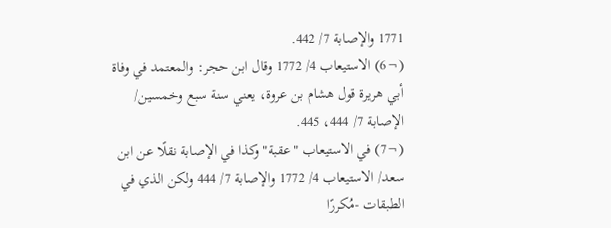1771 والإصابة 7/ 442.
(¬6) الاستيعاب 4/ 1772 وقال ابن حجر: والمعتمد في وفاة أبي هريرة قول هشام بن عروة، يعني سنة سبع وخمسين/ الإصابة 7/ 444، 445.
(¬7) في الاستيعاب "عقبة" وكذا في الإصابة نقلًا عن ابن سعد/ الاستيعاب 4/ 1772 والإصابة 7/ 444 ولكن الذي في الطبقات -مُكررًا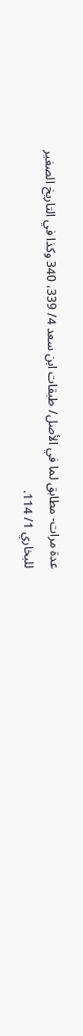عدة مرات- مطابق لما في الأصل/ طبقات ابن سعد 4/ 339، 340 وكذا في التاريخ الصغير للبخاري 1/ 114.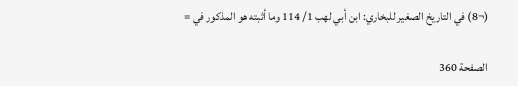(¬8) في التاريخ الصغير للبخاري: ابن أبي لهب 1/ 114 وما أثبته هو المذكور في =

الصفحة 360